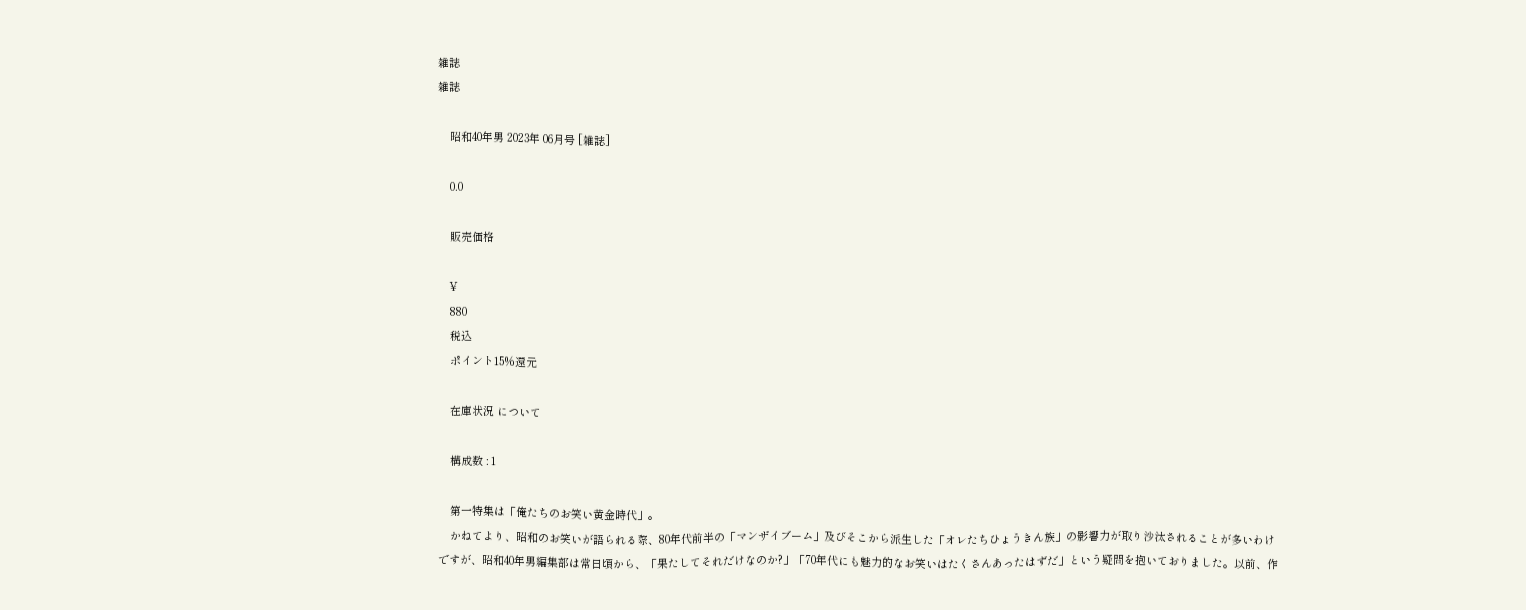雑誌
雑誌

    昭和40年男 2023年 06月号 [雑誌]

    0.0

    販売価格

    ¥
    880
    税込
    ポイント15%還元

    在庫状況 について

    構成数 : 1

    第一特集は「俺たちのお笑い黄金時代」。
    かねてより、昭和のお笑いが語られる際、80年代前半の「マンザイブーム」及びそこから派生した「オレたちひょうきん族」の影響力が取り沙汰されることが多いわけですが、昭和40年男編集部は常日頃から、「果たしてそれだけなのか?」「70年代にも魅力的なお笑いはたくさんあったはずだ」という疑問を抱いておりました。以前、作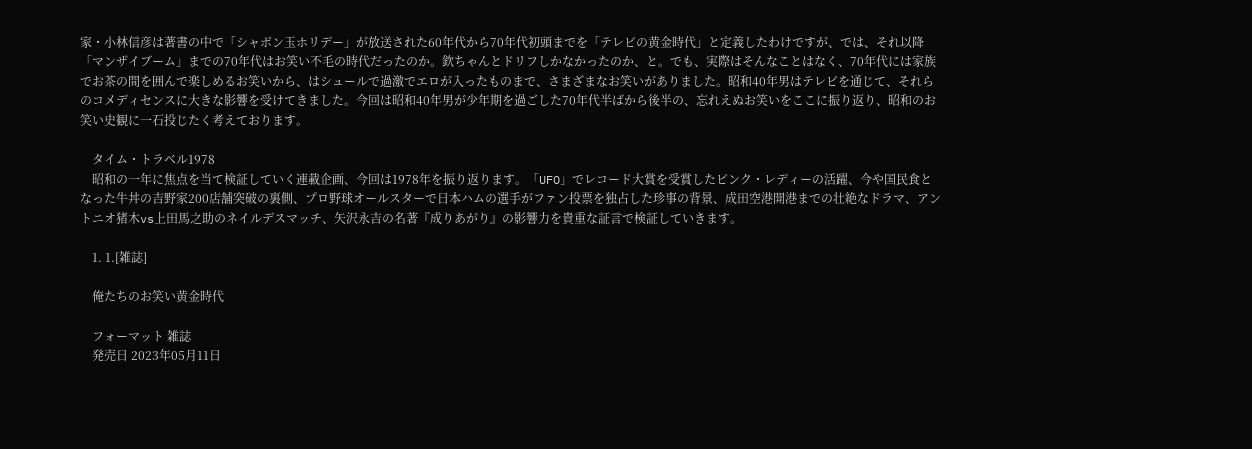家・小林信彦は著書の中で「シャボン玉ホリデー」が放送された60年代から70年代初頭までを「テレビの黄金時代」と定義したわけですが、では、それ以降「マンザイブーム」までの70年代はお笑い不毛の時代だったのか。欽ちゃんとドリフしかなかったのか、と。でも、実際はそんなことはなく、70年代には家族でお茶の間を囲んで楽しめるお笑いから、はシュールで過激でエロが入ったものまで、さまざまなお笑いがありました。昭和40年男はテレビを通じて、それらのコメディセンスに大きな影響を受けてきました。今回は昭和40年男が少年期を過ごした70年代半ばから後半の、忘れえぬお笑いをここに振り返り、昭和のお笑い史観に一石投じたく考えております。

    タイム・トラベル1978
    昭和の一年に焦点を当て検証していく連載企画、今回は1978年を振り返ります。「UFO」でレコード大賞を受賞したピンク・レディーの活躍、今や国民食となった牛丼の吉野家200店舗突破の裏側、プロ野球オールスターで日本ハムの選手がファン投票を独占した珍事の背景、成田空港開港までの壮絶なドラマ、アントニオ猪木vs上田馬之助のネイルデスマッチ、矢沢永吉の名著『成りあがり』の影響力を貴重な証言で検証していきます。

    1. 1.[雑誌]

    俺たちのお笑い黄金時代

    フォーマット 雑誌
    発売日 2023年05月11日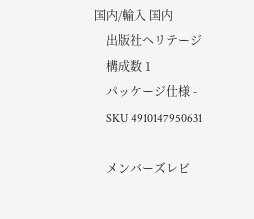国内/輸入 国内
    出版社ヘリテージ
    構成数 1
    パッケージ仕様 -
    SKU 4910147950631

    メンバーズレビ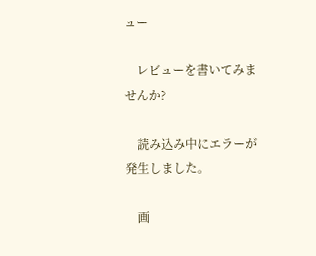ュー

    レビューを書いてみませんか?

    読み込み中にエラーが発生しました。

    画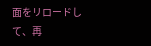面をリロードして、再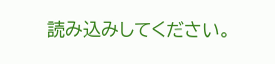読み込みしてください。